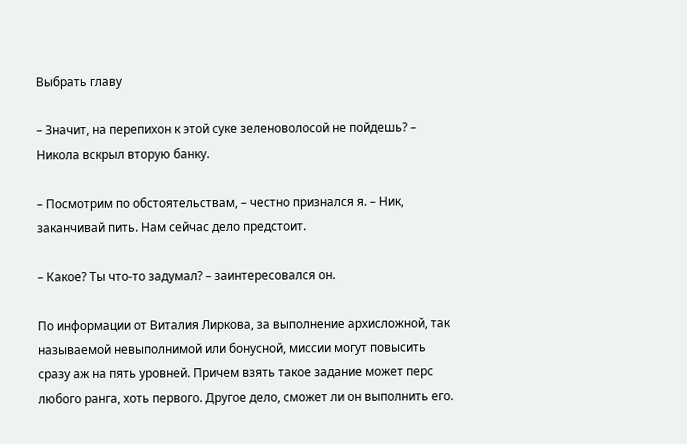Выбрать главу

– Значит, на перепихон к этой суке зеленоволосой не пойдешь? – Никола вскрыл вторую банку.

– Посмотрим по обстоятельствам, – честно признался я. – Ник, заканчивай пить. Нам сейчас дело предстоит.

– Какое? Ты что-то задумал? – заинтересовался он.

По информации от Виталия Лиркова, за выполнение архисложной, так называемой невыполнимой или бонусной, миссии могут повысить сразу аж на пять уровней. Причем взять такое задание может перс любого ранга, хоть первого. Другое дело, сможет ли он выполнить его.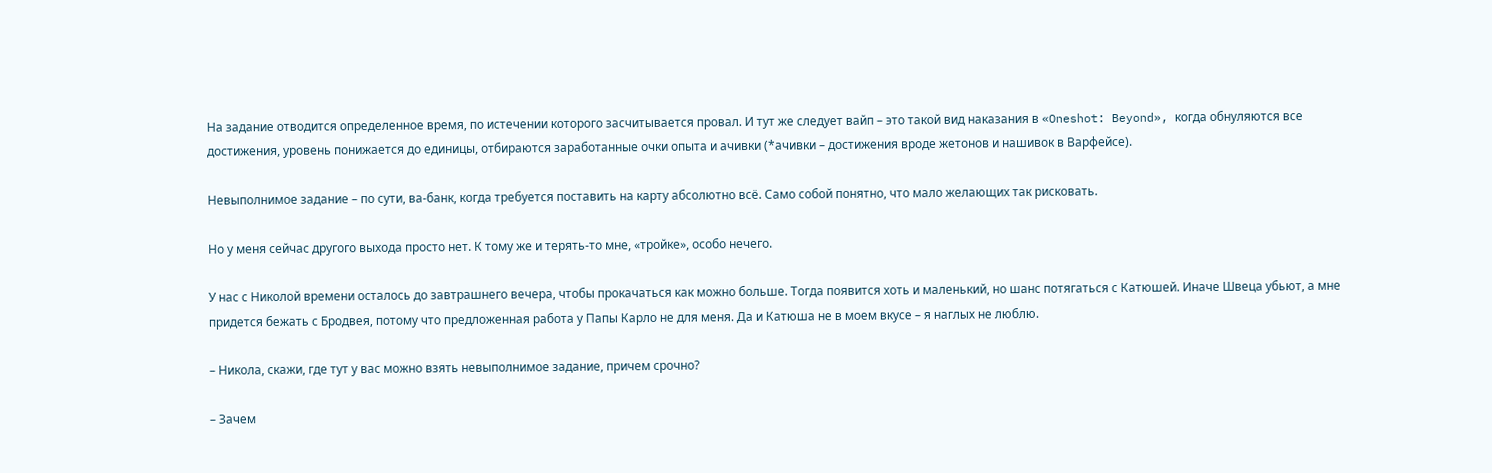На задание отводится определенное время, по истечении которого засчитывается провал. И тут же следует вайп – это такой вид наказания в «Oneshot: Beyond», когда обнуляются все достижения, уровень понижается до единицы, отбираются заработанные очки опыта и ачивки (*ачивки – достижения вроде жетонов и нашивок в Варфейсе).

Невыполнимое задание – по сути, ва-банк, когда требуется поставить на карту абсолютно всё. Само собой понятно, что мало желающих так рисковать.

Но у меня сейчас другого выхода просто нет. К тому же и терять-то мне, «тройке», особо нечего.

У нас с Николой времени осталось до завтрашнего вечера, чтобы прокачаться как можно больше. Тогда появится хоть и маленький, но шанс потягаться с Катюшей. Иначе Швеца убьют, а мне придется бежать с Бродвея, потому что предложенная работа у Папы Карло не для меня. Да и Катюша не в моем вкусе – я наглых не люблю.

– Никола, скажи, где тут у вас можно взять невыполнимое задание, причем срочно?

– Зачем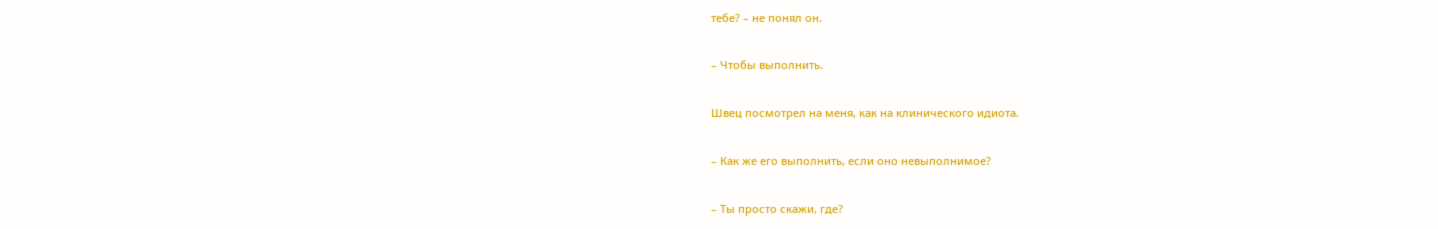тебе? – не понял он.

– Чтобы выполнить.

Швец посмотрел на меня, как на клинического идиота.

– Как же его выполнить, если оно невыполнимое?

– Ты просто скажи, где?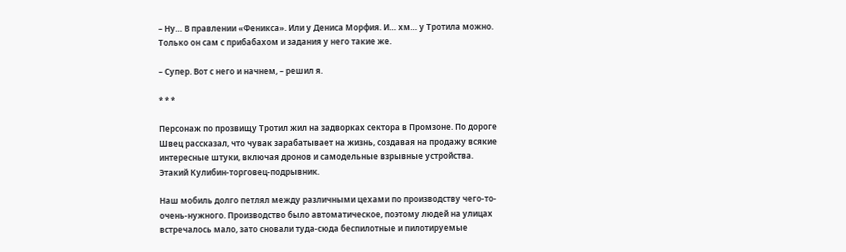– Ну… В правлении «Феникса». Или у Дениса Морфия. И… хм… у Тротила можно. Только он сам с прибабахом и задания у него такие же.

– Супер. Вот с него и начнем, – решил я.

* * *

Персонаж по прозвищу Тротил жил на задворках сектора в Промзоне. По дороге Швец рассказал, что чувак зарабатывает на жизнь, создавая на продажу всякие интересные штуки, включая дронов и самодельные взрывные устройства. Этакий Кулибин-торговец-подрывник.

Наш мобиль долго петлял между различными цехами по производству чего-то-очень-нужного. Производство было автоматическое, поэтому людей на улицах встречалось мало, зато сновали туда-сюда беспилотные и пилотируемые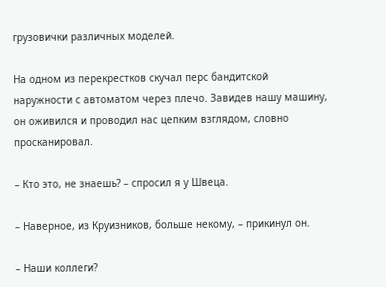грузовички различных моделей.

На одном из перекрестков скучал перс бандитской наружности с автоматом через плечо. Завидев нашу машину, он оживился и проводил нас цепким взглядом, словно просканировал.

– Кто это, не знаешь? – спросил я у Швеца.

– Наверное, из Круизников, больше некому, – прикинул он.

– Наши коллеги?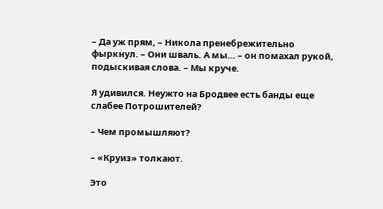– Да уж прям, – Никола пренебрежительно фыркнул. – Они шваль. А мы… – он помахал рукой, подыскивая слова. – Мы круче.

Я удивился. Неужто на Бродвее есть банды еще слабее Потрошителей?

– Чем промышляют?

– «Круиз» толкают.

Это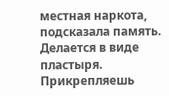местная наркота, подсказала память. Делается в виде пластыря. Прикрепляешь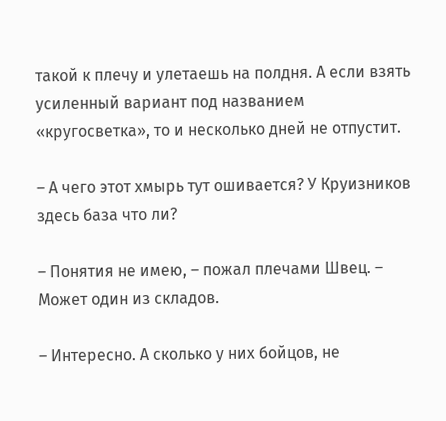такой к плечу и улетаешь на полдня. А если взять усиленный вариант под названием «кругосветка», то и несколько дней не отпустит.

– А чего этот хмырь тут ошивается? У Круизников здесь база что ли?

– Понятия не имею, – пожал плечами Швец. – Может один из складов.

– Интересно. А сколько у них бойцов, не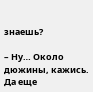знаешь?

– Ну… Около дюжины, кажись. Да еще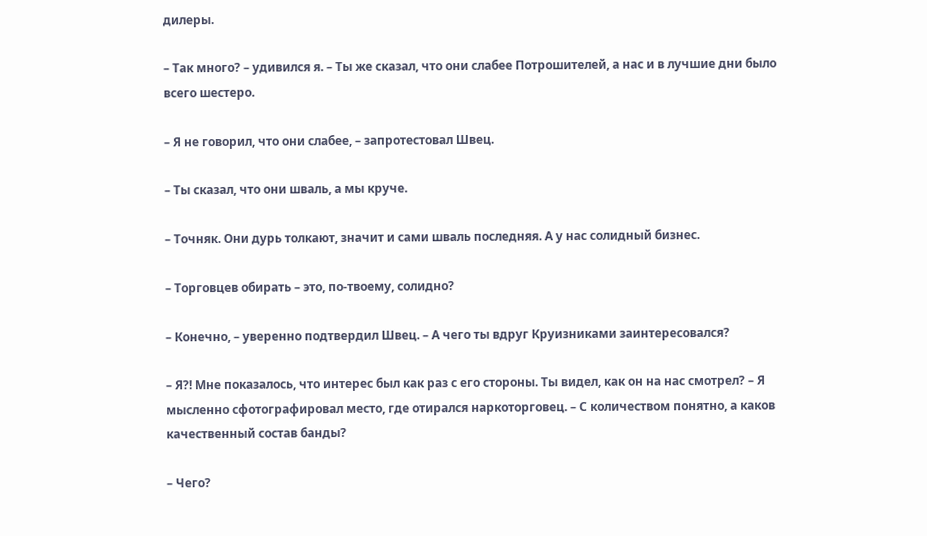дилеры.

– Так много? – удивился я. – Ты же сказал, что они слабее Потрошителей, а нас и в лучшие дни было всего шестеро.

– Я не говорил, что они слабее, – запротестовал Швец.

– Ты сказал, что они шваль, а мы круче.

– Точняк. Они дурь толкают, значит и сами шваль последняя. А у нас солидный бизнес.

– Торговцев обирать – это, по-твоему, солидно?

– Конечно, – уверенно подтвердил Швец. – А чего ты вдруг Круизниками заинтересовался?

– Я?! Мне показалось, что интерес был как раз с его стороны. Ты видел, как он на нас смотрел? – Я мысленно сфотографировал место, где отирался наркоторговец. – С количеством понятно, а каков качественный состав банды?

– Чего?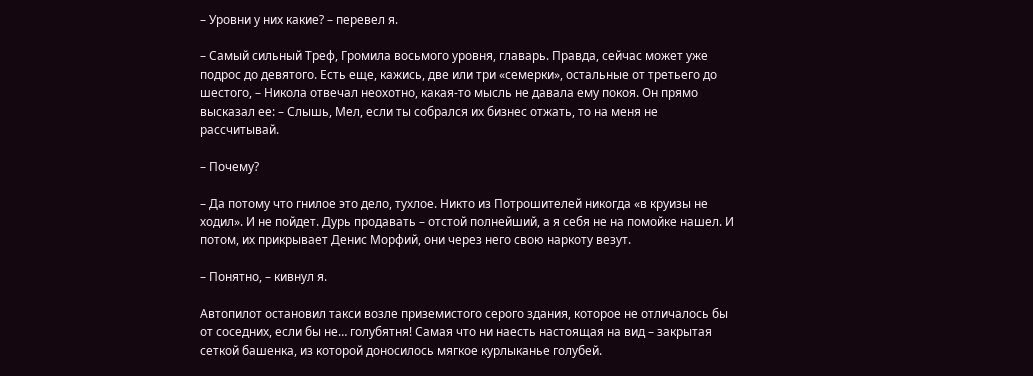– Уровни у них какие? – перевел я.

– Самый сильный Треф, Громила восьмого уровня, главарь. Правда, сейчас может уже подрос до девятого. Есть еще, кажись, две или три «семерки», остальные от третьего до шестого, – Никола отвечал неохотно, какая-то мысль не давала ему покоя. Он прямо высказал ее: – Слышь, Мел, если ты собрался их бизнес отжать, то на меня не рассчитывай.

– Почему?

– Да потому что гнилое это дело, тухлое. Никто из Потрошителей никогда «в круизы не ходил». И не пойдет. Дурь продавать – отстой полнейший, а я себя не на помойке нашел. И потом, их прикрывает Денис Морфий, они через него свою наркоту везут.

– Понятно, – кивнул я.

Автопилот остановил такси возле приземистого серого здания, которое не отличалось бы от соседних, если бы не… голубятня! Самая что ни наесть настоящая на вид – закрытая сеткой башенка, из которой доносилось мягкое курлыканье голубей.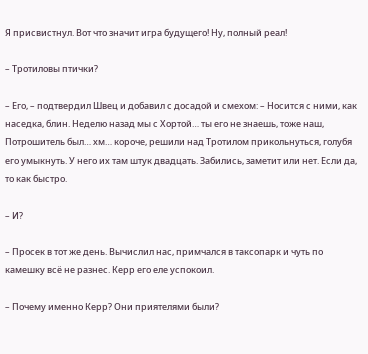Я присвистнул. Вот что значит игра будущего! Ну, полный реал!

– Тротиловы птички?

– Его, – подтвердил Швец и добавил с досадой и смехом: – Носится с ними, как наседка, блин. Неделю назад мы с Хортой… ты его не знаешь, тоже наш, Потрошитель был… хм… короче, решили над Тротилом прикольнуться, голубя его умыкнуть. У него их там штук двадцать. Забились, заметит или нет. Если да, то как быстро.

– И?

– Просек в тот же день. Вычислил нас, примчался в таксопарк и чуть по камешку всё не разнес. Керр его еле успокоил.

– Почему именно Керр? Они приятелями были?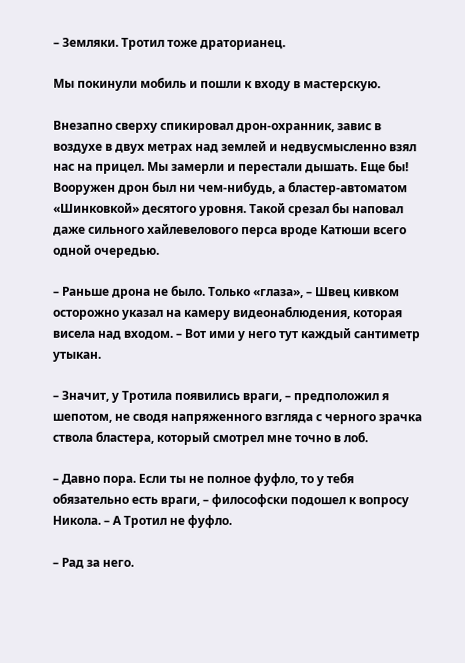– Земляки. Тротил тоже драторианец.

Мы покинули мобиль и пошли к входу в мастерскую.

Внезапно сверху спикировал дрон-охранник, завис в воздухе в двух метрах над землей и недвусмысленно взял нас на прицел. Мы замерли и перестали дышать. Еще бы! Вооружен дрон был ни чем-нибудь, а бластер-автоматом «Шинковкой» десятого уровня. Такой срезал бы наповал даже сильного хайлевелового перса вроде Катюши всего одной очередью.

– Раньше дрона не было. Только «глаза», – Швец кивком осторожно указал на камеру видеонаблюдения, которая висела над входом. – Вот ими у него тут каждый сантиметр утыкан.

– Значит, у Тротила появились враги, – предположил я шепотом, не сводя напряженного взгляда с черного зрачка ствола бластера, который смотрел мне точно в лоб.

– Давно пора. Если ты не полное фуфло, то у тебя обязательно есть враги, – философски подошел к вопросу Никола. – А Тротил не фуфло.

– Рад за него.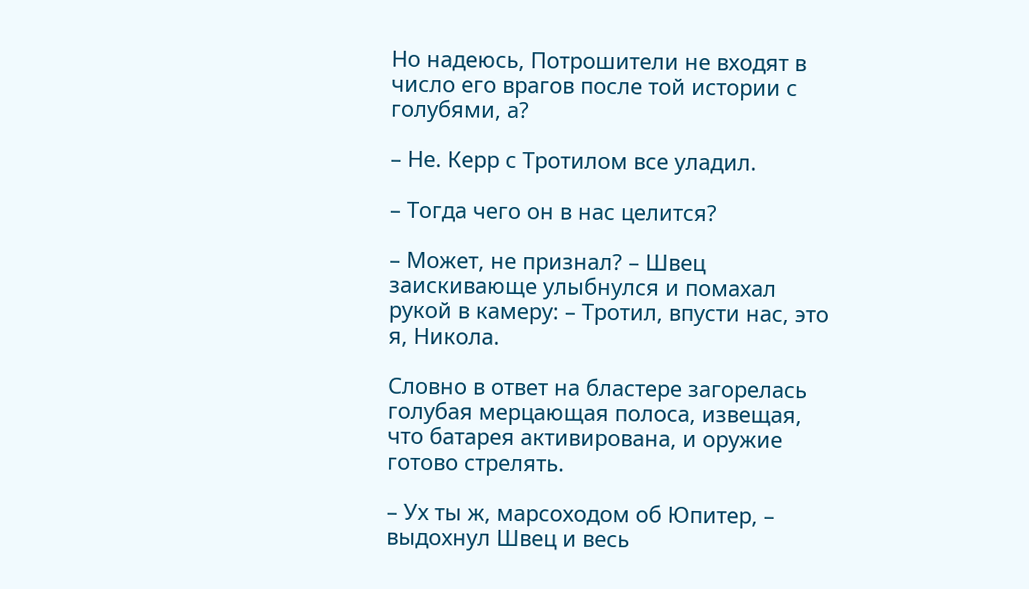Но надеюсь, Потрошители не входят в число его врагов после той истории с голубями, а?

– Не. Керр с Тротилом все уладил.

– Тогда чего он в нас целится?

– Может, не признал? – Швец заискивающе улыбнулся и помахал рукой в камеру: – Тротил, впусти нас, это я, Никола.

Словно в ответ на бластере загорелась голубая мерцающая полоса, извещая, что батарея активирована, и оружие готово стрелять.

– Ух ты ж, марсоходом об Юпитер, – выдохнул Швец и весь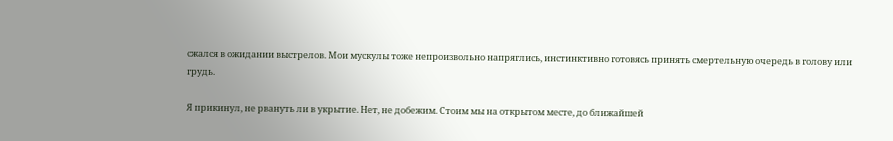сжался в ожидании выстрелов. Мои мускулы тоже непроизвольно напряглись, инстинктивно готовясь принять смертельную очередь в голову или грудь.

Я прикинул, не рвануть ли в укрытие. Нет, не добежим. Стоим мы на открытом месте, до ближайшей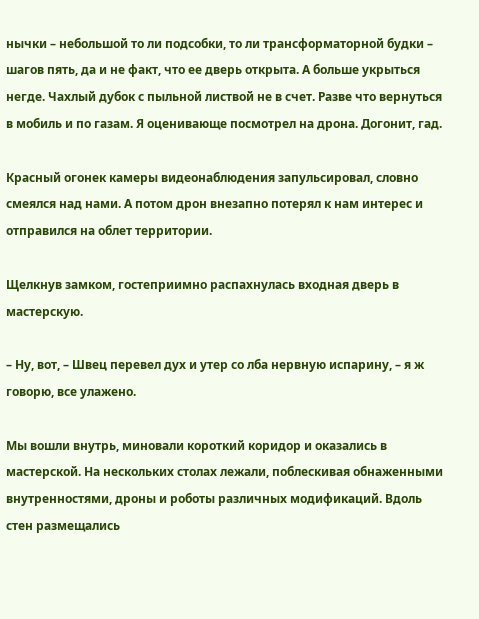нычки – небольшой то ли подсобки, то ли трансформаторной будки – шагов пять, да и не факт, что ее дверь открыта. А больше укрыться негде. Чахлый дубок с пыльной листвой не в счет. Разве что вернуться в мобиль и по газам. Я оценивающе посмотрел на дрона. Догонит, гад.

Красный огонек камеры видеонаблюдения запульсировал, словно смеялся над нами. А потом дрон внезапно потерял к нам интерес и отправился на облет территории.

Щелкнув замком, гостеприимно распахнулась входная дверь в мастерскую.

– Ну, вот, – Швец перевел дух и утер со лба нервную испарину, – я ж говорю, все улажено.

Мы вошли внутрь, миновали короткий коридор и оказались в мастерской. На нескольких столах лежали, поблескивая обнаженными внутренностями, дроны и роботы различных модификаций. Вдоль стен размещались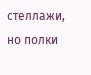стеллажи, но полки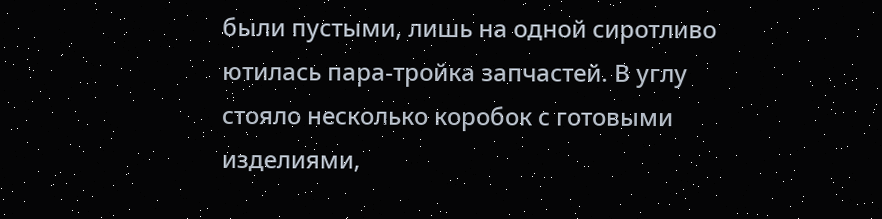были пустыми, лишь на одной сиротливо ютилась пара-тройка запчастей. В углу стояло несколько коробок с готовыми изделиями,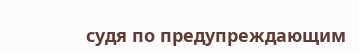судя по предупреждающим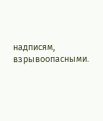надписям, взрывоопасными.